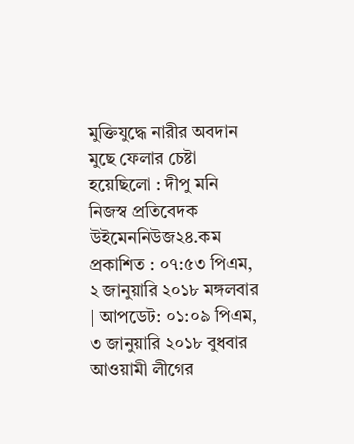মুক্তিযুদ্ধে নারীর অবদান মুছে ফেলার চেষ্টা হয়েছিলো : দীপু মনি
নিজস্ব প্রতিবেদক
উইমেননিউজ২৪.কম
প্রকাশিত : ০৭:৫৩ পিএম, ২ জানুয়ারি ২০১৮ মঙ্গলবার | আপডেট: ০১:০৯ পিএম, ৩ জানুয়ারি ২০১৮ বুধবার
আওয়ামী লীগের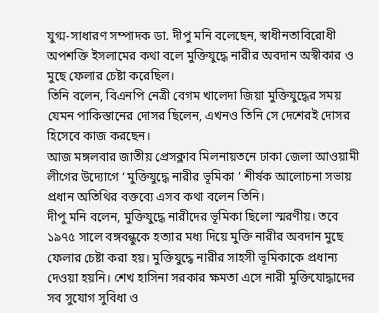যুগ্ম-সাধারণ সম্পাদক ডা. দীপু মনি বলেছেন, স্বাধীনতাবিরোধী অপশক্তি ইসলামের কথা বলে মুক্তিযুদ্ধে নারীর অবদান অস্বীকার ও মুছে ফেলার চেষ্টা করেছিল।
তিনি বলেন, বিএনপি নেত্রী বেগম খালেদা জিয়া মুক্তিযুদ্ধের সময় যেমন পাকিস্তানের দোসর ছিলেন, এখনও তিনি সে দেশেরই দোসর হিসেবে কাজ করছেন।
আজ মঙ্গলবার জাতীয় প্রেসক্লাব মিলনায়তনে ঢাকা জেলা আওয়ামী লীগের উদ্যোগে ‘ মুক্তিযুদ্ধে নারীর ভূমিকা ’ শীর্ষক আলোচনা সভায় প্রধান অতিথির বক্তব্যে এসব কথা বলেন তিনি।
দীপু মনি বলেন, মুক্তিযুদ্ধে নারীদের ভূমিকা ছিলো স্মরণীয়। তবে ১৯৭৫ সালে বঙ্গবন্ধুকে হত্যার মধ্য দিয়ে মুক্তি নারীর অবদান মুছে ফেলার চেষ্টা করা হয়। মুক্তিযুদ্ধে নারীর সাহসী ভূমিকাকে প্রধান্য দেওয়া হয়নি। শেখ হাসিনা সরকার ক্ষমতা এসে নারী মুক্তিযোদ্ধাদের সব সুযোগ সুবিধা ও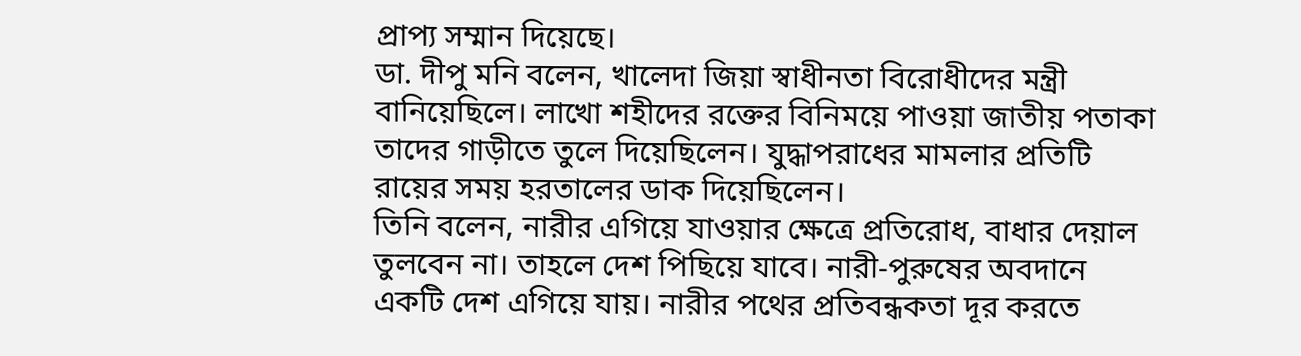প্রাপ্য সম্মান দিয়েছে।
ডা. দীপু মনি বলেন, খালেদা জিয়া স্বাধীনতা বিরোধীদের মন্ত্রী বানিয়েছিলে। লাখো শহীদের রক্তের বিনিময়ে পাওয়া জাতীয় পতাকা তাদের গাড়ীতে তুলে দিয়েছিলেন। যুদ্ধাপরাধের মামলার প্রতিটি রায়ের সময় হরতালের ডাক দিয়েছিলেন।
তিনি বলেন, নারীর এগিয়ে যাওয়ার ক্ষেত্রে প্রতিরোধ, বাধার দেয়াল তুলবেন না। তাহলে দেশ পিছিয়ে যাবে। নারী-পুরুষের অবদানে একটি দেশ এগিয়ে যায়। নারীর পথের প্রতিবন্ধকতা দূর করতে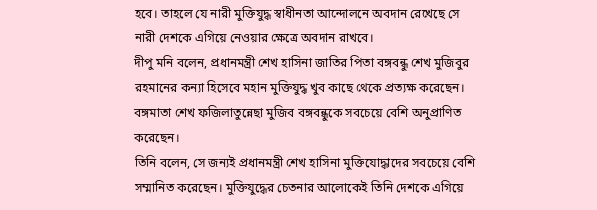হবে। তাহলে যে নারী মুক্তিযুদ্ধ স্বাধীনতা আন্দোলনে অবদান রেখেছে সে নারী দেশকে এগিয়ে নেওয়ার ক্ষেত্রে অবদান রাখবে।
দীপু মনি বলেন, প্রধানমন্ত্রী শেখ হাসিনা জাতির পিতা বঙ্গবন্ধু শেখ মুজিবুর রহমানের কন্যা হিসেবে মহান মুক্তিযুদ্ধ খুব কাছে থেকে প্রত্যক্ষ করেছেন। বঙ্গমাতা শেখ ফজিলাতুন্নেছা মুজিব বঙ্গবন্ধুকে সবচেয়ে বেশি অনুপ্রাণিত করেছেন।
তিনি বলেন, সে জন্যই প্রধানমন্ত্রী শেখ হাসিনা মুক্তিযোদ্ধাদের সবচেয়ে বেশি সম্মানিত করেছেন। মুক্তিযুদ্ধের চেতনার আলোকেই তিনি দেশকে এগিয়ে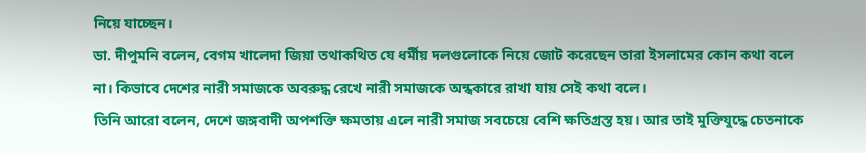নিয়ে যাচ্ছেন।
ডা. দীপুমনি বলেন, বেগম খালেদা জিয়া তথাকথিত যে ধর্মীয় দলগুলোকে নিয়ে জোট করেছেন তারা ইসলামের কোন কথা বলে না। কিভাবে দেশের নারী সমাজকে অবরুদ্ধ রেখে নারী সমাজকে অন্ধকারে রাখা যায় সেই কথা বলে।
তিনি আরো বলেন, দেশে জঙ্গবাদী অপশক্তি ক্ষমতায় এলে নারী সমাজ সবচেয়ে বেশি ক্ষতিগ্রস্ত হয়। আর তাই মুক্তিযুদ্ধে চেতনাকে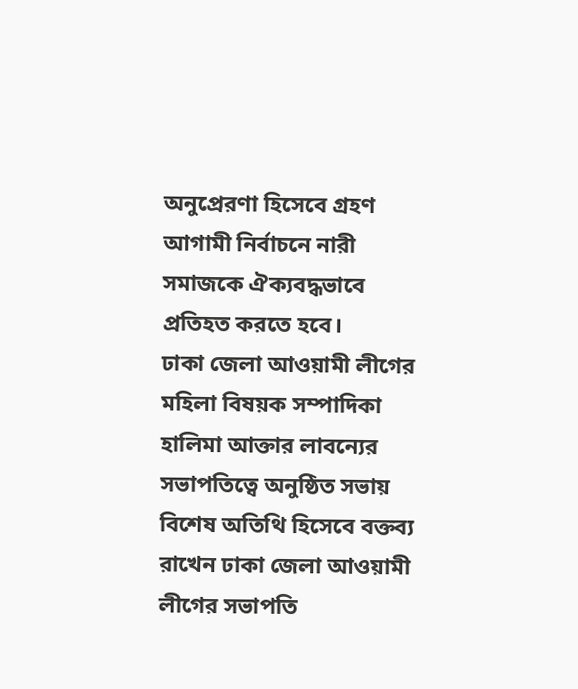অনুপ্রেরণা হিসেবে গ্রহণ আগামী নির্বাচনে নারী সমাজকে ঐক্যবদ্ধভাবে প্রতিহত করতে হবে।
ঢাকা জেলা আওয়ামী লীগের মহিলা বিষয়ক সম্পাদিকা হালিমা আক্তার লাবন্যের সভাপতিত্বে অনুষ্ঠিত সভায় বিশেষ অতিথি হিসেবে বক্তব্য রাখেন ঢাকা জেলা আওয়ামী লীগের সভাপতি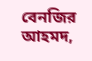বেনজির আহমদ,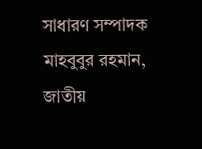সাধারণ সম্পাদক মাহবুবুর রহমান, জাতীয়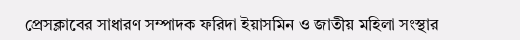প্রেসক্লাবের সাধারণ সম্পাদক ফরিদা ইয়াসমিন ও জাতীয় মহিলা সংস্থার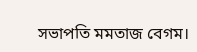সভাপতি মমতাজ বেগম।